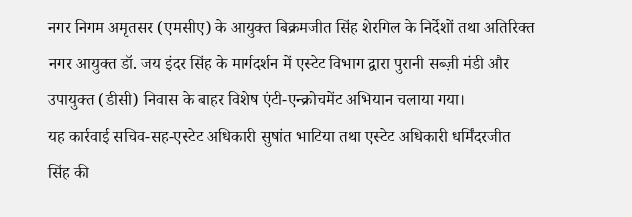नगर निगम अमृतसर (एमसीए) के आयुक्त बिक्रमजीत सिंह शेरगिल के निर्देशों तथा अतिरिक्त नगर आयुक्त डॉ. जय इंदर सिंह के मार्गदर्शन में एस्टेट विभाग द्वारा पुरानी सब्ज़ी मंडी और उपायुक्त (डीसी) निवास के बाहर विशेष एंटी-एन्क्रोचमेंट अभियान चलाया गया।
यह कार्रवाई सचिव-सह-एस्टेट अधिकारी सुषांत भाटिया तथा एस्टेट अधिकारी धर्मिंदरजीत सिंह की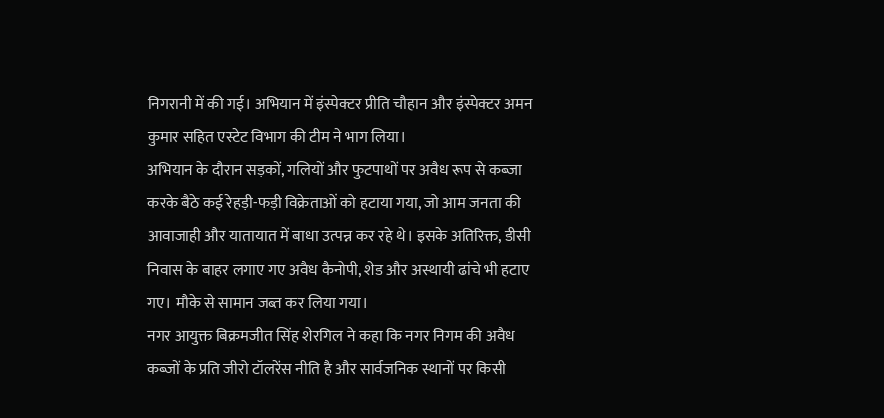निगरानी में की गई। अभियान में इंस्पेक्टर प्रीति चौहान और इंस्पेक्टर अमन कुमार सहित एस्टेट विभाग की टीम ने भाग लिया।
अभियान के दौरान सड़कों, गलियों और फुटपाथों पर अवैध रूप से कब्जा करके बैठे कई रेहड़ी-फड़ी विक्रेताओं को हटाया गया, जो आम जनता की आवाजाही और यातायात में बाधा उत्पन्न कर रहे थे। इसके अतिरिक्त, डीसी निवास के बाहर लगाए गए अवैध कैनोपी, शेड और अस्थायी ढांचे भी हटाए गए। मौके से सामान जब्त कर लिया गया।
नगर आयुक्त बिक्रमजीत सिंह शेरगिल ने कहा कि नगर निगम की अवैध कब्जों के प्रति जीरो टॉलरेंस नीति है और सार्वजनिक स्थानों पर किसी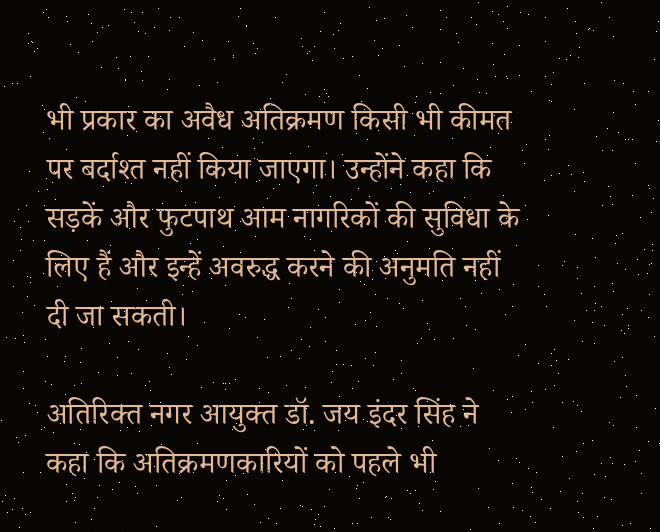भी प्रकार का अवैध अतिक्रमण किसी भी कीमत पर बर्दाश्त नहीं किया जाएगा। उन्होंने कहा कि सड़कें और फुटपाथ आम नागरिकों की सुविधा के लिए हैं और इन्हें अवरुद्ध करने की अनुमति नहीं दी जा सकती।

अतिरिक्त नगर आयुक्त डॉ. जय इंदर सिंह ने कहा कि अतिक्रमणकारियों को पहले भी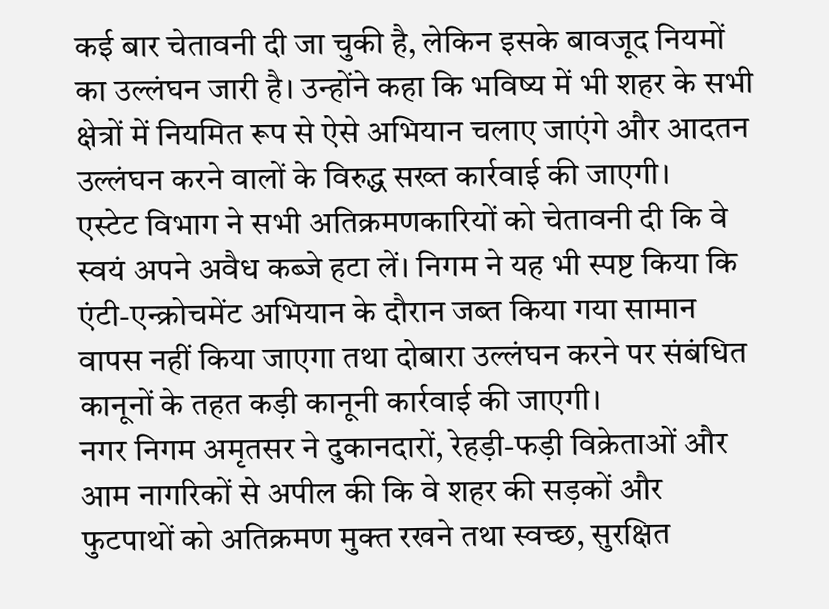कई बार चेतावनी दी जा चुकी है, लेकिन इसके बावजूद नियमों का उल्लंघन जारी है। उन्होंने कहा कि भविष्य में भी शहर के सभी क्षेत्रों में नियमित रूप से ऐसे अभियान चलाए जाएंगे और आदतन उल्लंघन करने वालों के विरुद्ध सख्त कार्रवाई की जाएगी।
एस्टेट विभाग ने सभी अतिक्रमणकारियों को चेतावनी दी कि वे स्वयं अपने अवैध कब्जे हटा लें। निगम ने यह भी स्पष्ट किया कि एंटी-एन्क्रोचमेंट अभियान के दौरान जब्त किया गया सामान वापस नहीं किया जाएगा तथा दोबारा उल्लंघन करने पर संबंधित कानूनों के तहत कड़ी कानूनी कार्रवाई की जाएगी।
नगर निगम अमृतसर ने दुकानदारों, रेहड़ी-फड़ी विक्रेताओं और आम नागरिकों से अपील की कि वे शहर की सड़कों और फुटपाथों को अतिक्रमण मुक्त रखने तथा स्वच्छ, सुरक्षित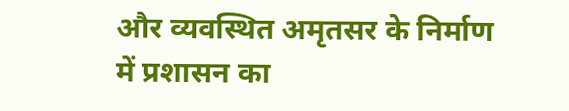और व्यवस्थित अमृतसर के निर्माण में प्रशासन का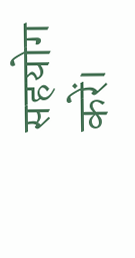सहयोग करें।